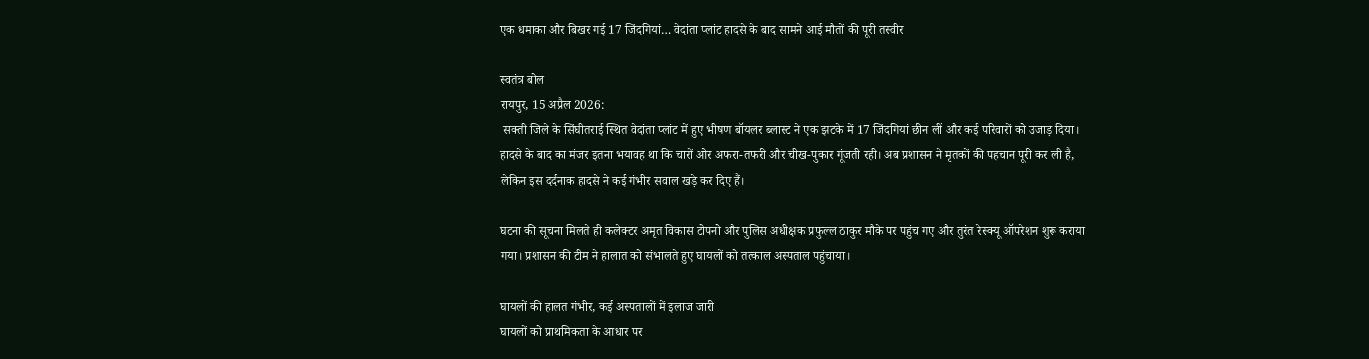एक धमाका और बिखर गई 17 जिंदगियां… वेदांता प्लांट हादसे के बाद सामने आई मौतों की पूरी तस्वीर

स्वतंत्र बोल
रायपुर, 15 अप्रैल 2026:
 सक्ती जिले के सिंघीतराई स्थित वेदांता प्लांट में हुए भीषण बॉयलर ब्लास्ट ने एक झटके में 17 जिंदगियां छीन लीं और कई परिवारों को उजाड़ दिया। हादसे के बाद का मंजर इतना भयावह था कि चारों ओर अफरा-तफरी और चीख-पुकार गूंजती रही। अब प्रशासन ने मृतकों की पहचान पूरी कर ली है, लेकिन इस दर्दनाक हादसे ने कई गंभीर सवाल खड़े कर दिए हैं।

घटना की सूचना मिलते ही कलेक्टर अमृत विकास टोपनो और पुलिस अधीक्षक प्रफुल्ल ठाकुर मौके पर पहुंच गए और तुरंत रेस्क्यू ऑपरेशन शुरू कराया गया। प्रशासन की टीम ने हालात को संभालते हुए घायलों को तत्काल अस्पताल पहुंचाया।

घायलों की हालत गंभीर, कई अस्पतालों में इलाज जारी
घायलों को प्राथमिकता के आधार पर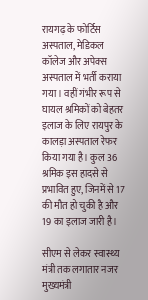रायगढ़ के फोर्टिस अस्पताल, मेडिकल कॉलेज और अपेक्स अस्पताल में भर्ती कराया गया। वहीं गंभीर रूप से घायल श्रमिकों को बेहतर इलाज के लिए रायपुर के कालड़ा अस्पताल रेफर किया गया है। कुल 36 श्रमिक इस हादसे से प्रभावित हुए, जिनमें से 17 की मौत हो चुकी है और 19 का इलाज जारी है।

सीएम से लेकर स्वास्थ्य मंत्री तक लगातार नजर
मुख्यमंत्री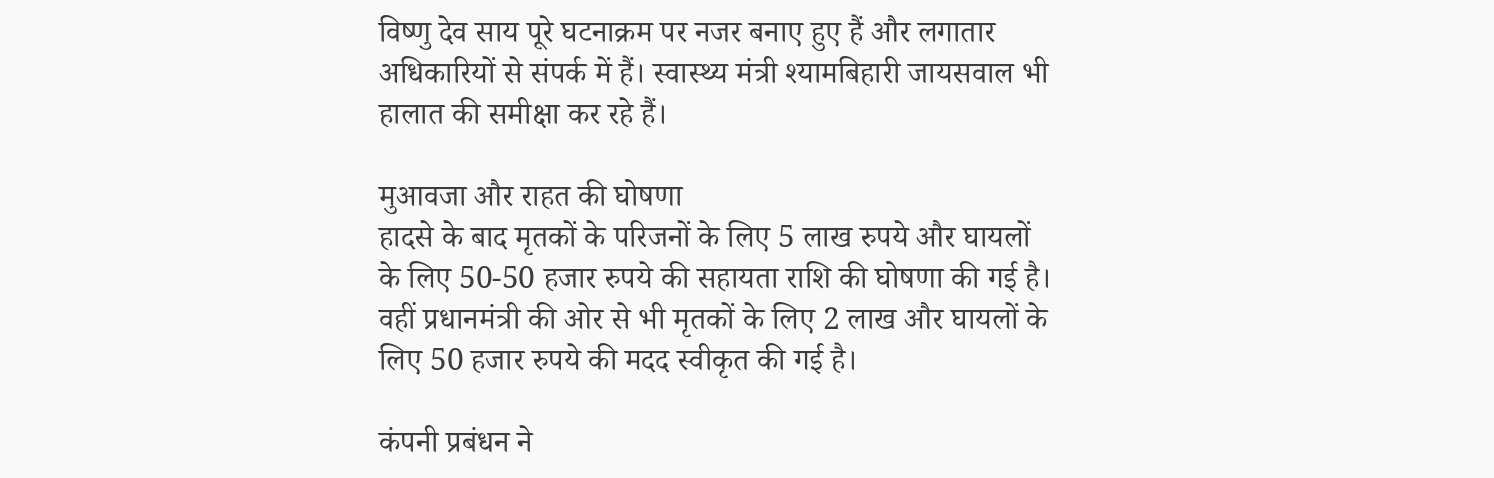विष्णु देव साय पूरे घटनाक्रम पर नजर बनाए हुए हैं और लगातार अधिकारियों से संपर्क में हैं। स्वास्थ्य मंत्री श्यामबिहारी जायसवाल भी हालात की समीक्षा कर रहे हैं।

मुआवजा और राहत की घोषणा
हादसे के बाद मृतकों के परिजनों के लिए 5 लाख रुपये और घायलों के लिए 50-50 हजार रुपये की सहायता राशि की घोषणा की गई है। वहीं प्रधानमंत्री की ओर से भी मृतकों के लिए 2 लाख और घायलों के लिए 50 हजार रुपये की मदद स्वीकृत की गई है।

कंपनी प्रबंधन ने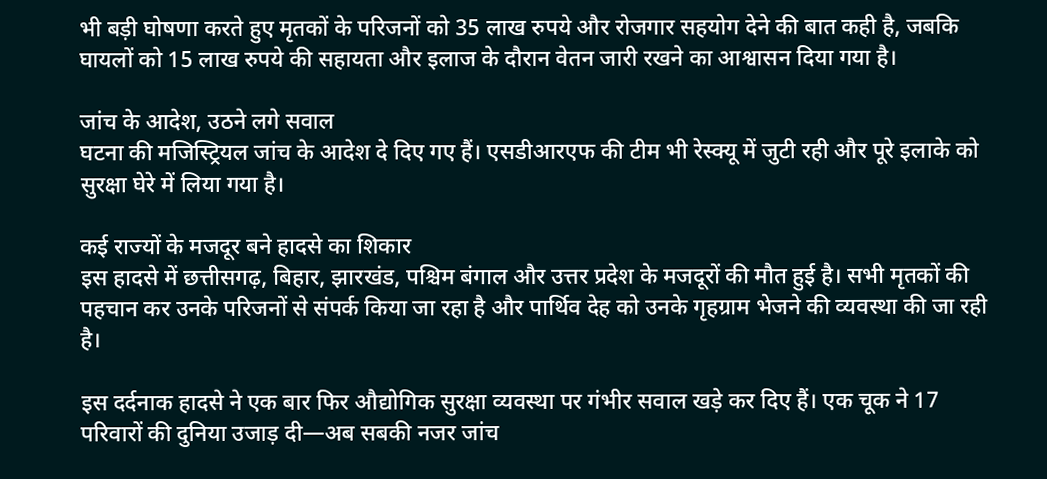भी बड़ी घोषणा करते हुए मृतकों के परिजनों को 35 लाख रुपये और रोजगार सहयोग देने की बात कही है, जबकि घायलों को 15 लाख रुपये की सहायता और इलाज के दौरान वेतन जारी रखने का आश्वासन दिया गया है।

जांच के आदेश, उठने लगे सवाल
घटना की मजिस्ट्रियल जांच के आदेश दे दिए गए हैं। एसडीआरएफ की टीम भी रेस्क्यू में जुटी रही और पूरे इलाके को सुरक्षा घेरे में लिया गया है।

कई राज्यों के मजदूर बने हादसे का शिकार
इस हादसे में छत्तीसगढ़, बिहार, झारखंड, पश्चिम बंगाल और उत्तर प्रदेश के मजदूरों की मौत हुई है। सभी मृतकों की पहचान कर उनके परिजनों से संपर्क किया जा रहा है और पार्थिव देह को उनके गृहग्राम भेजने की व्यवस्था की जा रही है।

इस दर्दनाक हादसे ने एक बार फिर औद्योगिक सुरक्षा व्यवस्था पर गंभीर सवाल खड़े कर दिए हैं। एक चूक ने 17 परिवारों की दुनिया उजाड़ दी—अब सबकी नजर जांच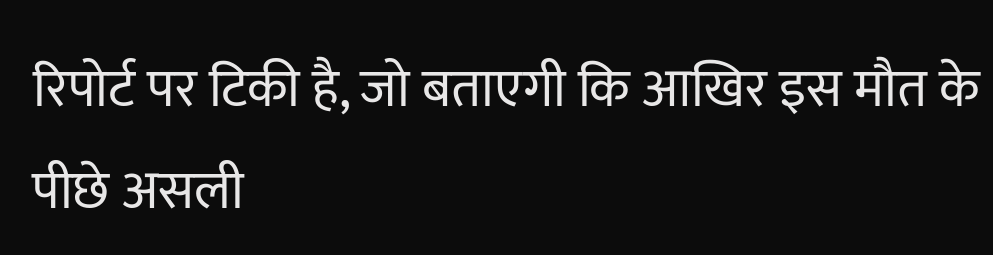रिपोर्ट पर टिकी है, जो बताएगी कि आखिर इस मौत के पीछे असली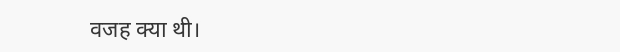वजह क्या थी।